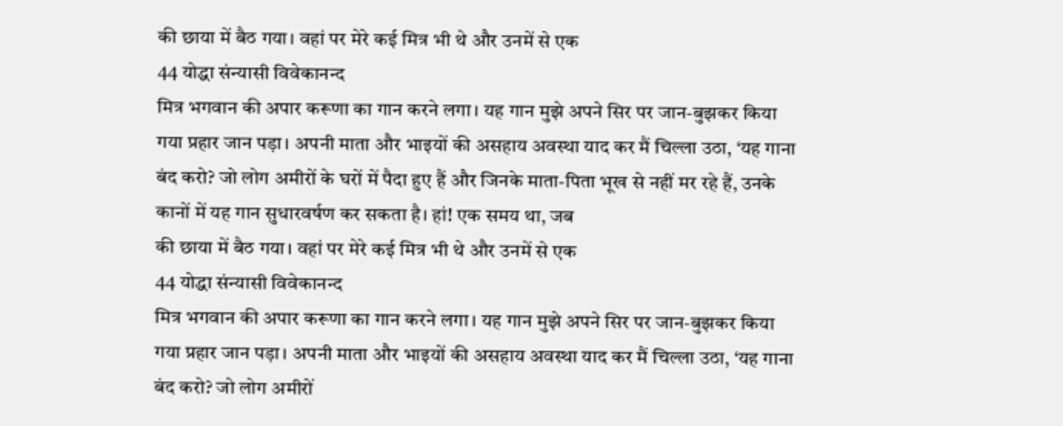की छाया में बैठ गया। वहां पर मेरे कई मित्र भी थे और उनमें से एक
44 योद्धा संन्यासी विवेकानन्द
मित्र भगवान की अपार करूणा का गान करने लगा। यह गान मुझे अपने सिर पर जान-बुझकर किया गया प्रहार जान पड़ा। अपनी माता और भाइयों की असहाय अवस्था याद कर मैं चिल्ला उठा, ‘यह गाना बंद करो? जो लोग अमीरों के घरों में पैदा हुए हैं और जिनके माता-पिता भूख से नहीं मर रहे हैं, उनके कानों में यह गान सुधारवर्षण कर सकता है। हां! एक समय था, जब
की छाया में बैठ गया। वहां पर मेरे कई मित्र भी थे और उनमें से एक
44 योद्धा संन्यासी विवेकानन्द
मित्र भगवान की अपार करूणा का गान करने लगा। यह गान मुझे अपने सिर पर जान-बुझकर किया गया प्रहार जान पड़ा। अपनी माता और भाइयों की असहाय अवस्था याद कर मैं चिल्ला उठा, ‘यह गाना बंद करो? जो लोग अमीरों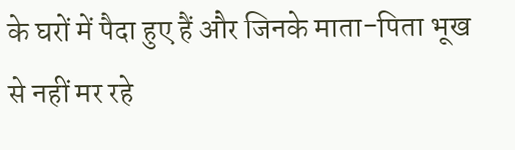के घरों में पैदा हुए हैं और जिनके माता-पिता भूख से नहीं मर रहे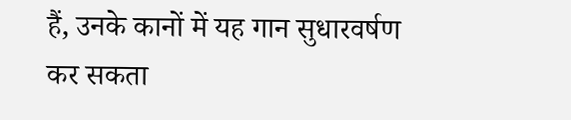हैं, उनके कानों में यह गान सुधारवर्षण कर सकता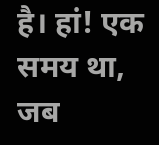है। हां! एक समय था, जब